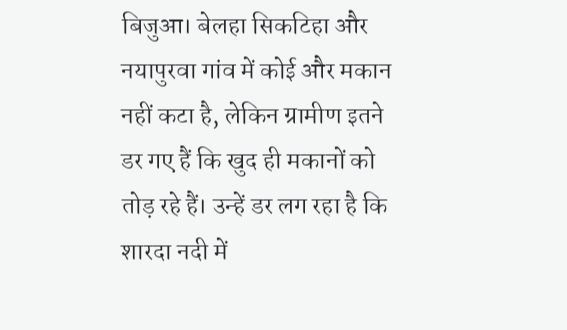बिजुआ। बेलहा सिकटिहा और नयापुरवा गांव में कोई और मकान नहीं कटा है, लेकिन ग्रामीण इतने डर गए हैं कि खुद ही मकानों को तोड़ रहे हैं। उन्हें डर लग रहा है कि शारदा नदी में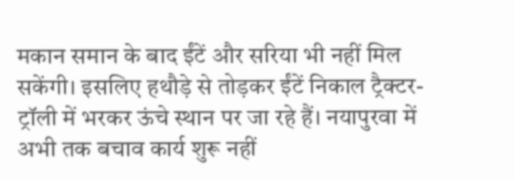मकान समान के बाद ईंटें और सरिया भी नहीं मिल सकेंगी। इसलिए हथौड़े से तोड़कर ईंटें निकाल ट्रैक्टर-ट्रॉली में भरकर ऊंचे स्थान पर जा रहे हैं। नयापुरवा में अभी तक बचाव कार्य शुरू नहीं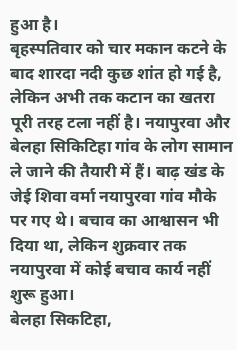हुआ है।
बृहस्पतिवार को चार मकान कटने के बाद शारदा नदी कुछ शांत हो गई है, लेकिन अभी तक कटान का खतरा पूरी तरह टला नहीं है। नयापुरवा और बेलहा सिकिटिहा गांव के लोग सामान ले जाने की तैयारी में हैं। बाढ़ खंड के जेई शिवा वर्मा नयापुरवा गांव मौके पर गए थे। बचाव का आश्वासन भी दिया था, लेकिन शुक्रवार तक नयापुरवा में कोई बचाव कार्य नहीं शुरू हुआ।
बेलहा सिकटिहा,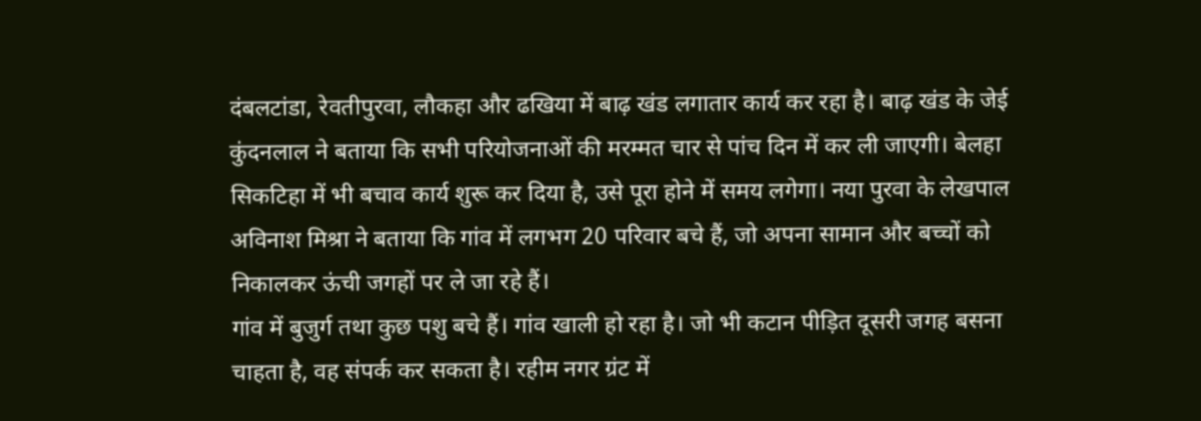दंबलटांडा, रेवतीपुरवा, लौकहा और ढखिया में बाढ़ खंड लगातार कार्य कर रहा है। बाढ़ खंड के जेई कुंदनलाल ने बताया कि सभी परियोजनाओं की मरम्मत चार से पांच दिन में कर ली जाएगी। बेलहा सिकटिहा में भी बचाव कार्य शुरू कर दिया है, उसे पूरा होने में समय लगेगा। नया पुरवा के लेखपाल अविनाश मिश्रा ने बताया कि गांव में लगभग 20 परिवार बचे हैं, जो अपना सामान और बच्चों को निकालकर ऊंची जगहों पर ले जा रहे हैं।
गांव में बुजुर्ग तथा कुछ पशु बचे हैं। गांव खाली हो रहा है। जो भी कटान पीड़ित दूसरी जगह बसना चाहता है, वह संपर्क कर सकता है। रहीम नगर ग्रंट में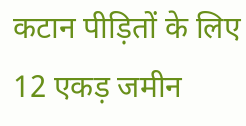कटान पीड़ितों के लिए 12 एकड़ जमीन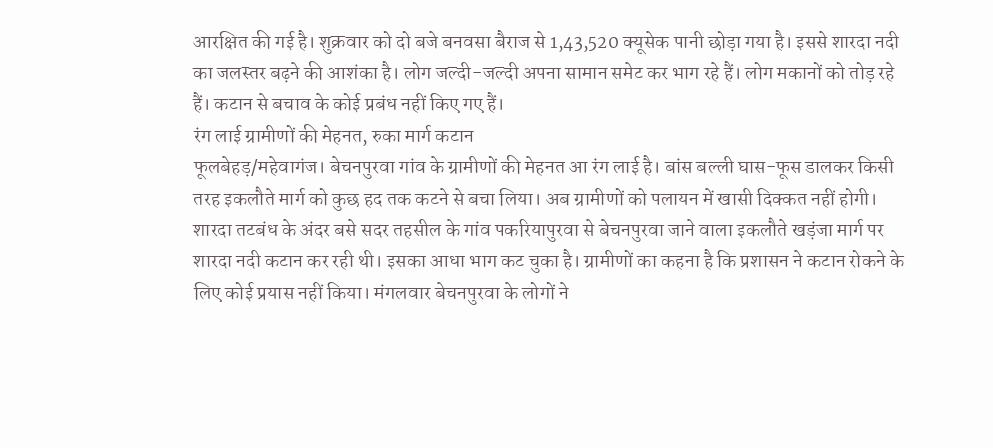आरक्षित की गई है। शुक्रवार को दो बजे बनवसा बैराज से 1,43,520 क्यूसेक पानी छोड़ा गया है। इससे शारदा नदी का जलस्तर बढ़ने की आशंका है। लोग जल्दी-जल्दी अपना सामान समेट कर भाग रहे हैं। लोग मकानों को तोड़ रहे हैं। कटान से बचाव के कोई प्रबंध नहीं किए गए हैं।
रंग लाई ग्रामीणों की मेहनत, रुका मार्ग कटान
फूलबेहड़/महेवागंज। बेचनपुरवा गांव के ग्रामीणों की मेहनत आ रंग लाई है। बांस बल्ली घास-फूस डालकर किसी तरह इकलौते मार्ग को कुछ हद तक कटने से बचा लिया। अब ग्रामीणों को पलायन में खासी दिक्कत नहीं होगी।
शारदा तटबंध के अंदर बसे सदर तहसील के गांव पकरियापुरवा से बेचनपुरवा जाने वाला इकलौते खड़ंजा मार्ग पर शारदा नदी कटान कर रही थी। इसका आधा भाग कट चुका है। ग्रामीणों का कहना है कि प्रशासन ने कटान रोकने के लिए कोई प्रयास नहीं किया। मंगलवार बेचनपुरवा के लोगों ने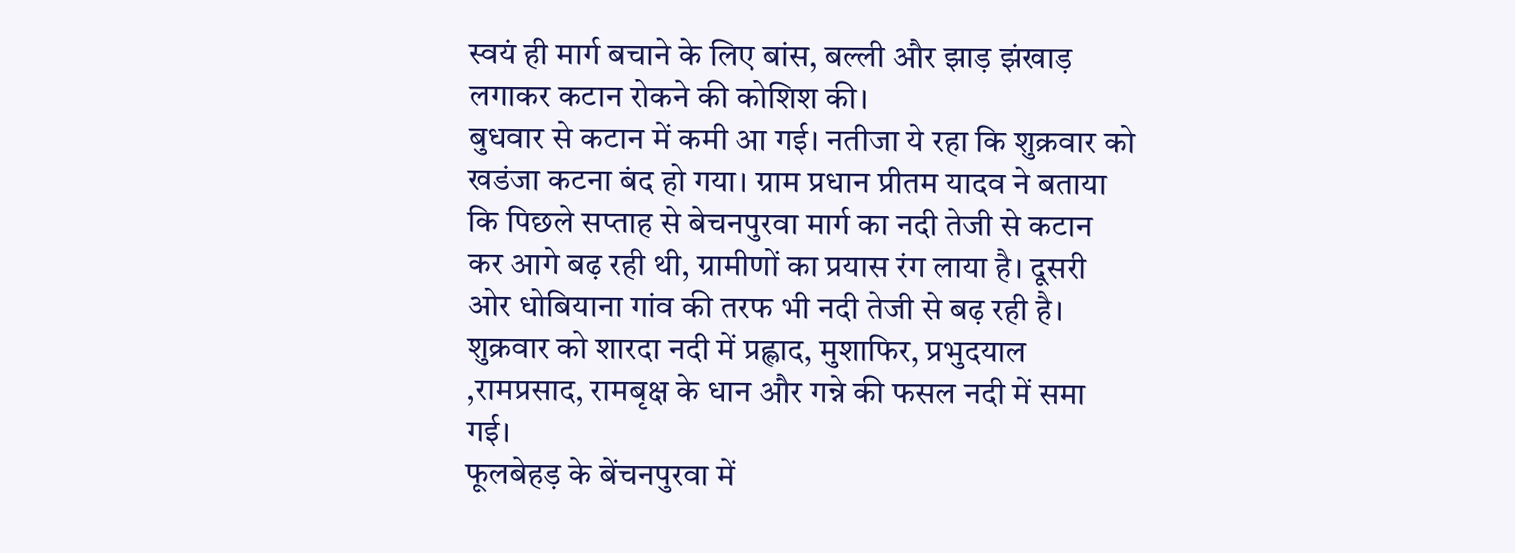स्वयं ही मार्ग बचाने के लिए बांस, बल्ली और झाड़ झंखाड़ लगाकर कटान रोकने की कोशिश की।
बुधवार से कटान में कमी आ गई। नतीजा ये रहा कि शुक्रवार को खडंजा कटना बंद हो गया। ग्राम प्रधान प्रीतम यादव ने बताया कि पिछले सप्ताह से बेचनपुरवा मार्ग का नदी तेजी से कटान कर आगे बढ़ रही थी, ग्रामीणों का प्रयास रंग लाया है। दूसरी ओर धोबियाना गांव की तरफ भी नदी तेजी से बढ़ रही है। शुक्रवार को शारदा नदी में प्रह्लाद, मुशाफिर, प्रभुदयाल ,रामप्रसाद, रामबृक्ष के धान और गन्ने की फसल नदी में समा गई।
फूलबेहड़ के बेंचनपुरवा में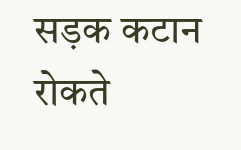सड़क कटान रोकते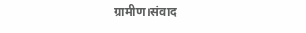ग्रामीण।संवाद